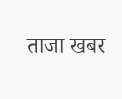ताजा खबर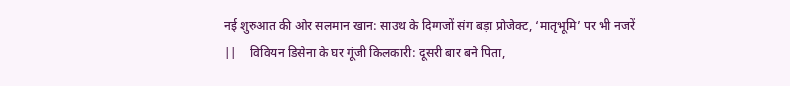नई शुरुआत की ओर सलमान खान: साउथ के दिग्गजों संग बड़ा प्रोजेक्ट, ‘मातृभूमि’ पर भी नजरें   ||    विवियन डिसेना के घर गूंजी किलकारी: दूसरी बार बने पिता,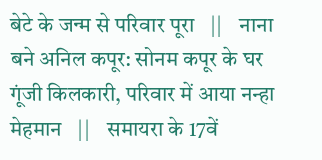बेटे के जन्म से परिवार पूरा   ||    नाना बने अनिल कपूर: सोनम कपूर के घर गूंजी किलकारी, परिवार में आया नन्हा मेहमान   ||    समायरा के 17वें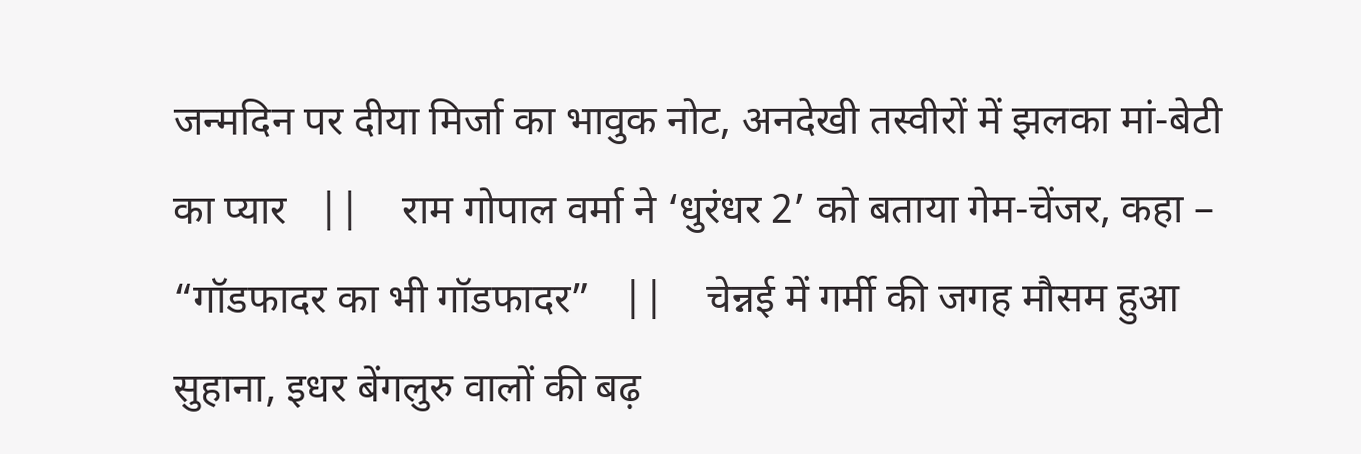जन्मदिन पर दीया मिर्जा का भावुक नोट, अनदेखी तस्वीरों में झलका मां-बेटी का प्यार   ||    राम गोपाल वर्मा ने ‘धुरंधर 2’ को बताया गेम-चेंजर, कहा – “गॉडफादर का भी गॉडफादर”   ||    चेन्नई में गर्मी की जगह मौसम हुआ सुहाना, इधर बेंगलुरु वालों की बढ़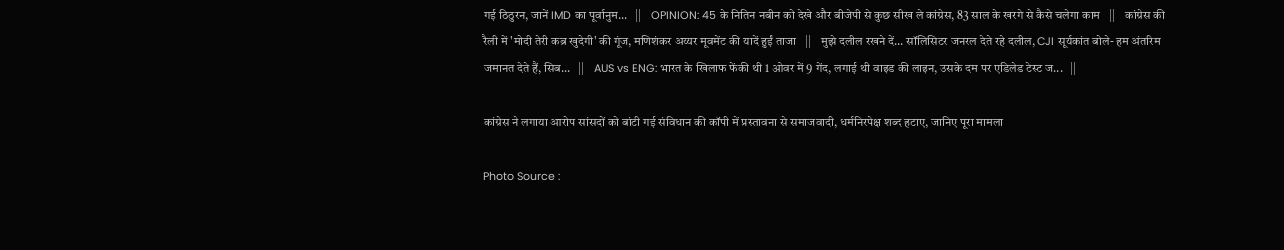गई ठिठुरन, जानें IMD का पूर्वानुम...   ||    OPINION: 45 के नितिन नबीन को देखे और बीजेपी से कुछ सीख ले कांग्रेस, 83 साल के खरगे से कैसे चलेगा काम   ||    कांग्रेस की रैली में 'मोदी तेरी कब्र खुदेगी' की गूंज, मणिशंकर अय्यर मूवमेंट की यादें हुईं ताजा   ||    मुझे दलील रखने दें... सॉलिसिटर जनरल देते रहे दलील, CJI सूर्यकांत बोले- हम अंतरिम जमानत देते हैं, सिब...   ||    AUS vs ENG: भारत के खिलाफ फेंकी थी 1 ओवर में 9 गेंद, लगाई थी वाइड की लाइन, उसके दम पर एडिलेड टेस्ट ज...   ||

कांग्रेस ने लगाया आरोप सांसदों को बांटी गई संविधान की कॉपी में प्रस्तावना से समाजवादी, धर्मनिरपेक्ष शब्द हटाए, जानिए पूरा मामला

Photo Source :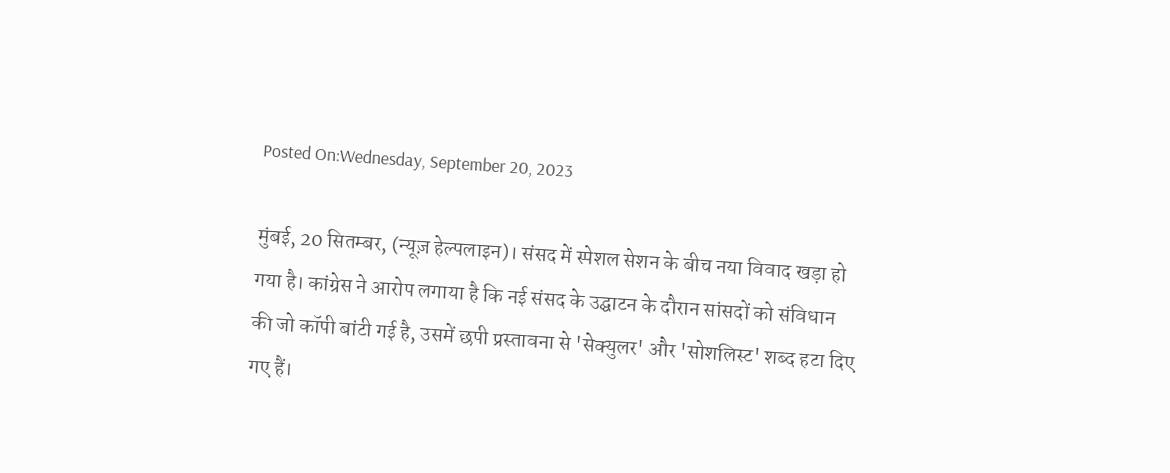Posted On:Wednesday, September 20, 2023

मुंबई, 20 सितम्बर, (न्यूज़ हेल्पलाइन)। संसद में स्पेशल सेशन के बीच नया विवाद खड़ा हो गया है। कांग्रेस ने आरोप लगाया है कि नई संसद के उद्घाटन के दौरान सांसदों को संविधान की जो कॉपी बांटी गई है, उसमें छपी प्रस्तावना से 'सेक्युलर' और 'सोशलिस्ट' शब्द हटा दिए गए हैं।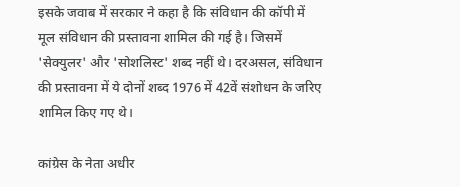इसके जवाब में सरकार ने कहा है कि संविधान की कॉपी में मूल संविधान की प्रस्तावना शामिल की गई है। जिसमें 'सेक्युलर' और 'सोशलिस्ट' शब्द नहीं थे। दरअसल, संविधान की प्रस्तावना में ये दोनों शब्द 1976 में 42वें संशोधन के जरिए शामिल किए गए थे।

कांग्रेस के नेता अधीर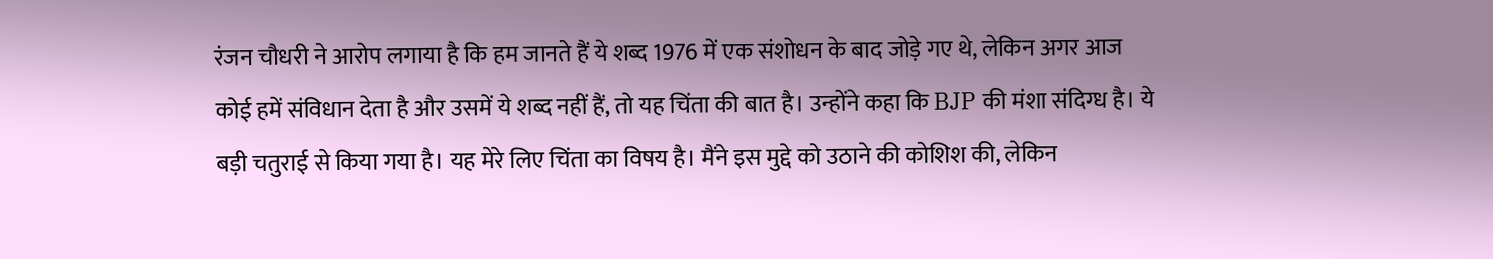रंजन चौधरी ने आरोप लगाया है कि हम जानते हैं ये शब्द 1976 में एक संशोधन के बाद जोड़े गए थे, लेकिन अगर आज कोई हमें संविधान देता है और उसमें ये शब्द नहीं हैं, तो यह चिंता की बात है। उन्होंने कहा कि BJP की मंशा संदिग्ध है। ये बड़ी चतुराई से किया गया है। यह मेरे लिए चिंता का विषय है। मैंने इस मुद्दे को उठाने की कोशिश की, लेकिन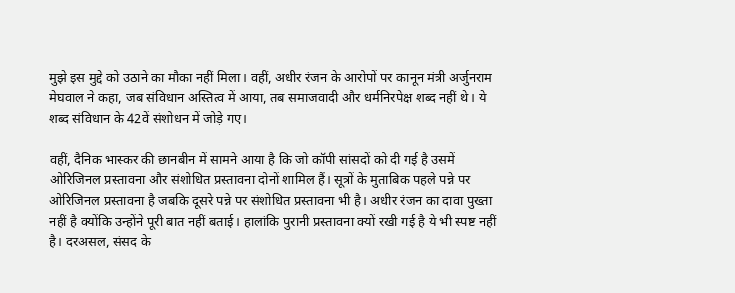मुझे इस मुद्दे को उठाने का मौका नहीं मिला। वहीं, अधीर रंजन के आरोपों पर कानून मंत्री अर्जुनराम मेघवाल ने कहा, जब संविधान अस्तित्व में आया, तब समाजवादी और धर्मनिरपेक्ष शब्द नहीं थे। ये शब्द संविधान के 42वें संशोधन में जोड़े गए।

वहीं, दैनिक भास्कर की छानबीन में सामने आया है कि जो कॉपी सांसदों को दी गई है उसमें ओरिजिनल प्रस्तावना और संशोधित प्रस्तावना दोनों शामिल हैं। सूत्रों के मुताबिक पहले पन्ने पर ओरिजिनल प्रस्तावना है जबकि दूसरे पन्ने पर संशोधित प्रस्तावना भी है। अधीर रंजन का दावा पुख्ता नहीं है क्योंकि उन्होंने पूरी बात नहीं बताई। हालांकि पुरानी प्रस्तावना क्यों रखी गई है ये भी स्पष्ट नहीं है। दरअसल, संसद के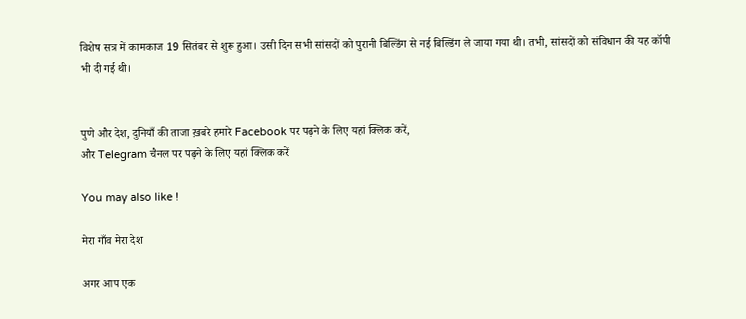विशेष सत्र में कामकाज 19 सितंबर से शुरू हुआ। उसी दिन सभी सांसदों को पुरानी बिल्डिंग से नई बिल्डिंग ले जाया गया थी। तभी, सांसदों को संविधान की यह कॉपी भी दी गई थी।


पुणे और देश, दुनियाँ की ताजा ख़बरे हमारे Facebook पर पढ़ने के लिए यहां क्लिक करें,
और Telegram चैनल पर पढ़ने के लिए यहां क्लिक करें

You may also like !

मेरा गाँव मेरा देश

अगर आप एक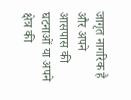जागृत नागरिक है और अपने आसपास की घटनाओं या अपने क्षेत्र की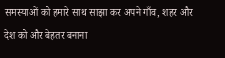समस्याओं को हमारे साथ साझा कर अपने गाँव, शहर और देश को और बेहतर बनाना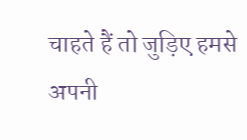चाहते हैं तो जुड़िए हमसे अपनी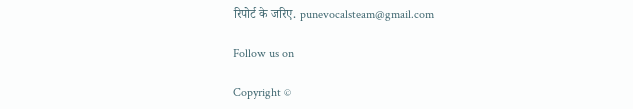रिपोर्ट के जरिए. punevocalsteam@gmail.com

Follow us on

Copyright ©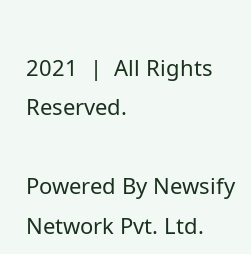2021  |  All Rights Reserved.

Powered By Newsify Network Pvt. Ltd.